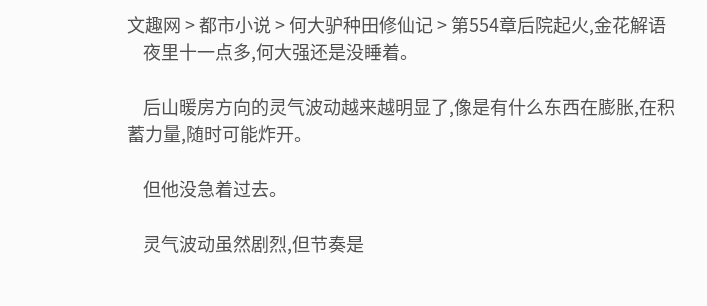文趣网 > 都市小说 > 何大驴种田修仙记 > 第554章后院起火,金花解语
    夜里十一点多,何大强还是没睡着。

    后山暖房方向的灵气波动越来越明显了,像是有什么东西在膨胀,在积蓄力量,随时可能炸开。

    但他没急着过去。

    灵气波动虽然剧烈,但节奏是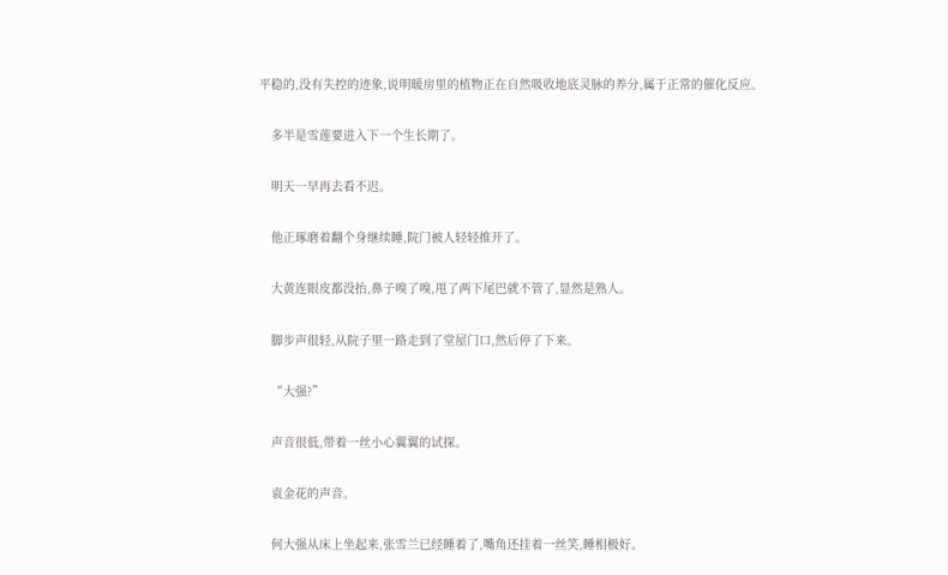平稳的,没有失控的迹象,说明暖房里的植物正在自然吸收地底灵脉的养分,属于正常的催化反应。

    多半是雪莲要进入下一个生长期了。

    明天一早再去看不迟。

    他正琢磨着翻个身继续睡,院门被人轻轻推开了。

    大黄连眼皮都没抬,鼻子嗅了嗅,甩了两下尾巴就不管了,显然是熟人。

    脚步声很轻,从院子里一路走到了堂屋门口,然后停了下来。

    “大强?”

    声音很低,带着一丝小心翼翼的试探。

    袁金花的声音。

    何大强从床上坐起来,张雪兰已经睡着了,嘴角还挂着一丝笑,睡相极好。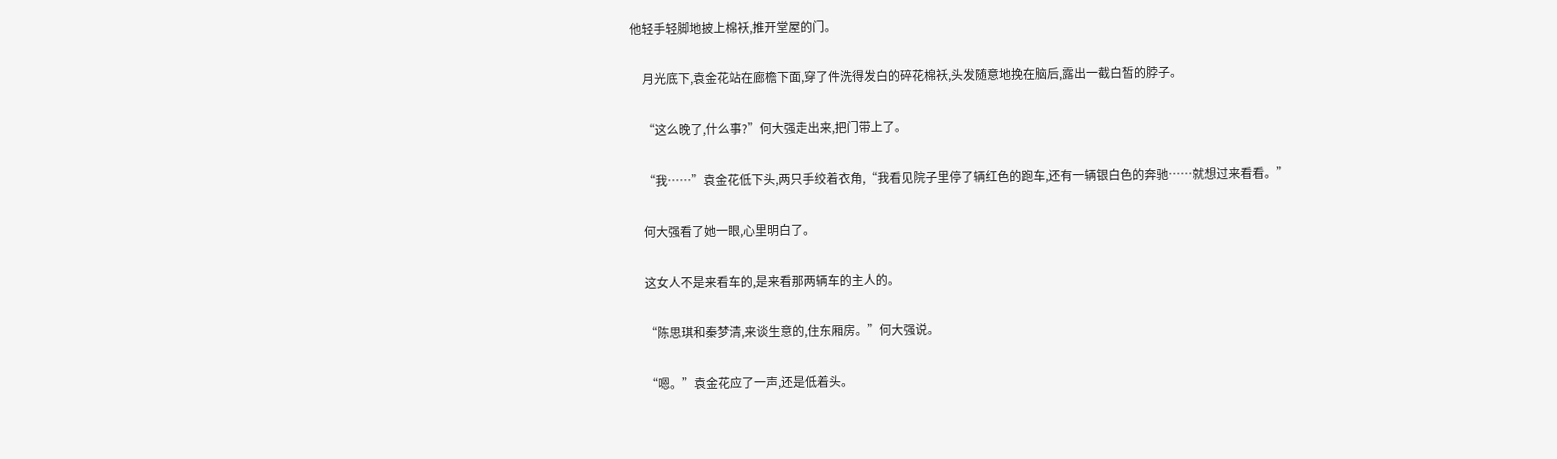他轻手轻脚地披上棉袄,推开堂屋的门。

    月光底下,袁金花站在廊檐下面,穿了件洗得发白的碎花棉袄,头发随意地挽在脑后,露出一截白皙的脖子。

    “这么晚了,什么事?”何大强走出来,把门带上了。

    “我……”袁金花低下头,两只手绞着衣角,“我看见院子里停了辆红色的跑车,还有一辆银白色的奔驰……就想过来看看。”

    何大强看了她一眼,心里明白了。

    这女人不是来看车的,是来看那两辆车的主人的。

    “陈思琪和秦梦清,来谈生意的,住东厢房。”何大强说。

    “嗯。”袁金花应了一声,还是低着头。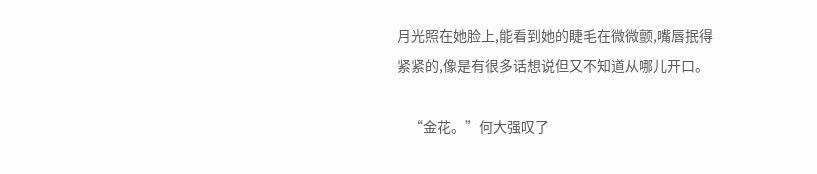月光照在她脸上,能看到她的睫毛在微微颤,嘴唇抿得紧紧的,像是有很多话想说但又不知道从哪儿开口。

    “金花。”何大强叹了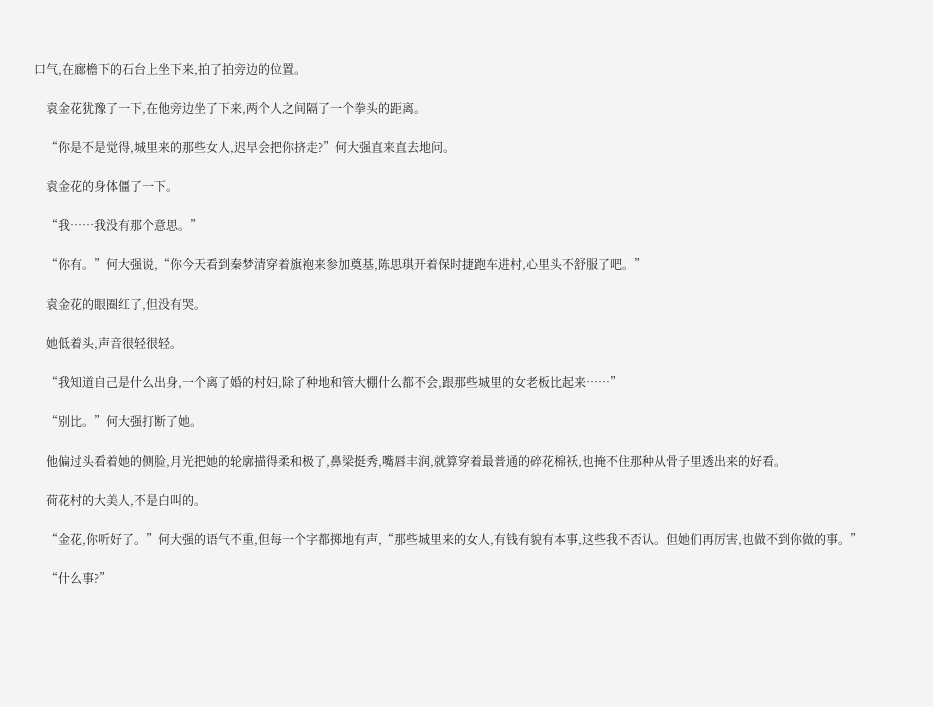口气,在廊檐下的石台上坐下来,拍了拍旁边的位置。

    袁金花犹豫了一下,在他旁边坐了下来,两个人之间隔了一个拳头的距离。

    “你是不是觉得,城里来的那些女人,迟早会把你挤走?”何大强直来直去地问。

    袁金花的身体僵了一下。

    “我……我没有那个意思。”

    “你有。”何大强说,“你今天看到秦梦清穿着旗袍来参加奠基,陈思琪开着保时捷跑车进村,心里头不舒服了吧。”

    袁金花的眼圈红了,但没有哭。

    她低着头,声音很轻很轻。

    “我知道自己是什么出身,一个离了婚的村妇,除了种地和管大棚什么都不会,跟那些城里的女老板比起来……”

    “别比。”何大强打断了她。

    他偏过头看着她的侧脸,月光把她的轮廓描得柔和极了,鼻梁挺秀,嘴唇丰润,就算穿着最普通的碎花棉袄,也掩不住那种从骨子里透出来的好看。

    荷花村的大美人,不是白叫的。

    “金花,你听好了。”何大强的语气不重,但每一个字都掷地有声,“那些城里来的女人,有钱有貌有本事,这些我不否认。但她们再厉害,也做不到你做的事。”

    “什么事?”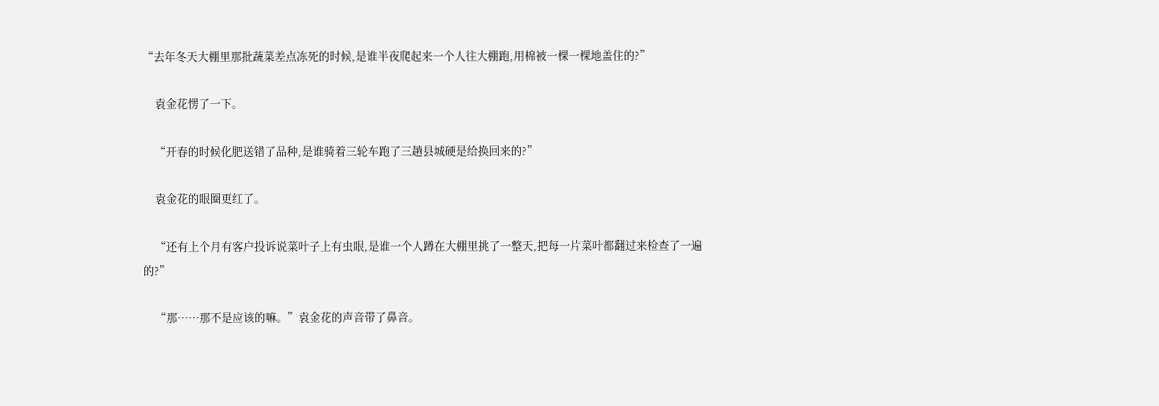“去年冬天大棚里那批蔬菜差点冻死的时候,是谁半夜爬起来一个人往大棚跑,用棉被一棵一棵地盖住的?”

    袁金花愣了一下。

    “开春的时候化肥送错了品种,是谁骑着三轮车跑了三趟县城硬是给换回来的?”

    袁金花的眼圈更红了。

    “还有上个月有客户投诉说菜叶子上有虫眼,是谁一个人蹲在大棚里挑了一整天,把每一片菜叶都翻过来检查了一遍的?”

    “那……那不是应该的嘛。”袁金花的声音带了鼻音。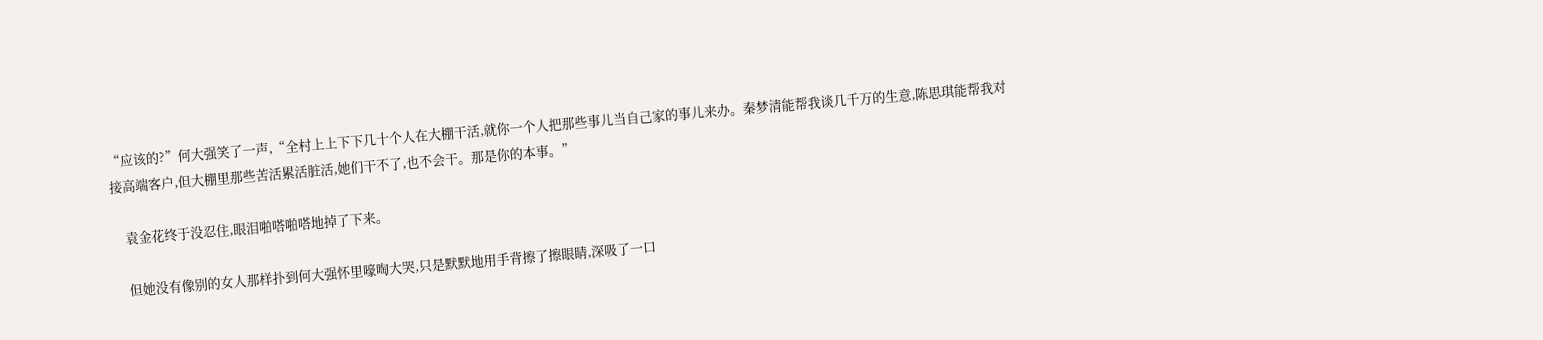“应该的?”何大强笑了一声,“全村上上下下几十个人在大棚干活,就你一个人把那些事儿当自己家的事儿来办。秦梦清能帮我谈几千万的生意,陈思琪能帮我对接高端客户,但大棚里那些苦活累活脏活,她们干不了,也不会干。那是你的本事。”

    袁金花终于没忍住,眼泪啪嗒啪嗒地掉了下来。

    但她没有像别的女人那样扑到何大强怀里嚎啕大哭,只是默默地用手背擦了擦眼睛,深吸了一口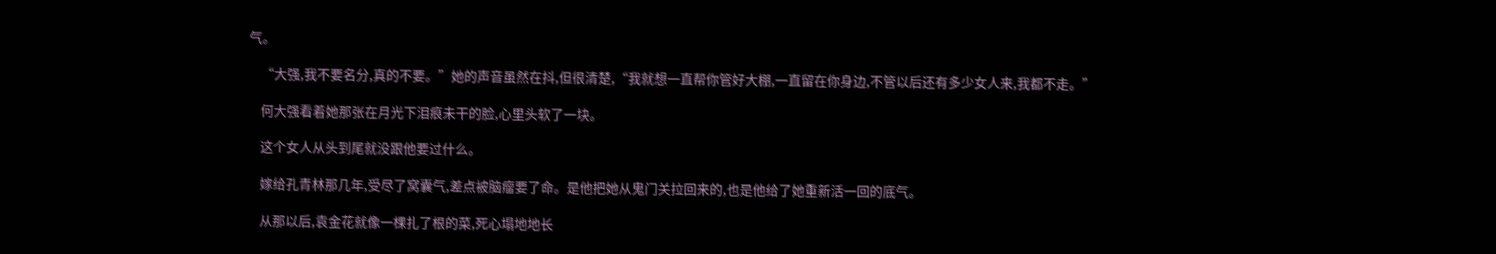气。

    “大强,我不要名分,真的不要。”她的声音虽然在抖,但很清楚,“我就想一直帮你管好大棚,一直留在你身边,不管以后还有多少女人来,我都不走。”

    何大强看着她那张在月光下泪痕未干的脸,心里头软了一块。

    这个女人从头到尾就没跟他要过什么。

    嫁给孔青林那几年,受尽了窝囊气,差点被脑瘤要了命。是他把她从鬼门关拉回来的,也是他给了她重新活一回的底气。

    从那以后,袁金花就像一棵扎了根的菜,死心塌地地长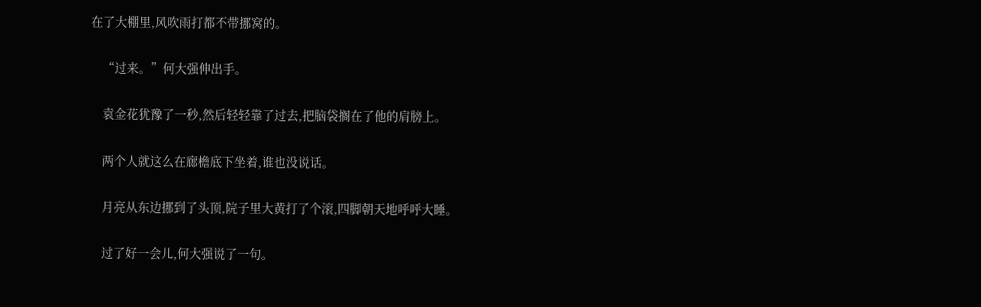在了大棚里,风吹雨打都不带挪窝的。

    “过来。”何大强伸出手。

    袁金花犹豫了一秒,然后轻轻靠了过去,把脑袋搁在了他的肩膀上。

    两个人就这么在廊檐底下坐着,谁也没说话。

    月亮从东边挪到了头顶,院子里大黄打了个滚,四脚朝天地呼呼大睡。

    过了好一会儿,何大强说了一句。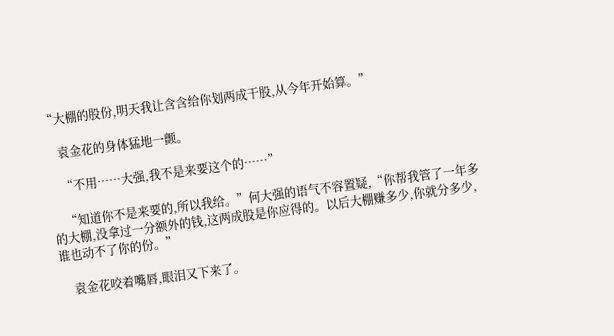“大棚的股份,明天我让含含给你划两成干股,从今年开始算。”

    袁金花的身体猛地一颤。

    “不用……大强,我不是来要这个的……”

    “知道你不是来要的,所以我给。”何大强的语气不容置疑,“你帮我管了一年多的大棚,没拿过一分额外的钱,这两成股是你应得的。以后大棚赚多少,你就分多少,谁也动不了你的份。”

    袁金花咬着嘴唇,眼泪又下来了。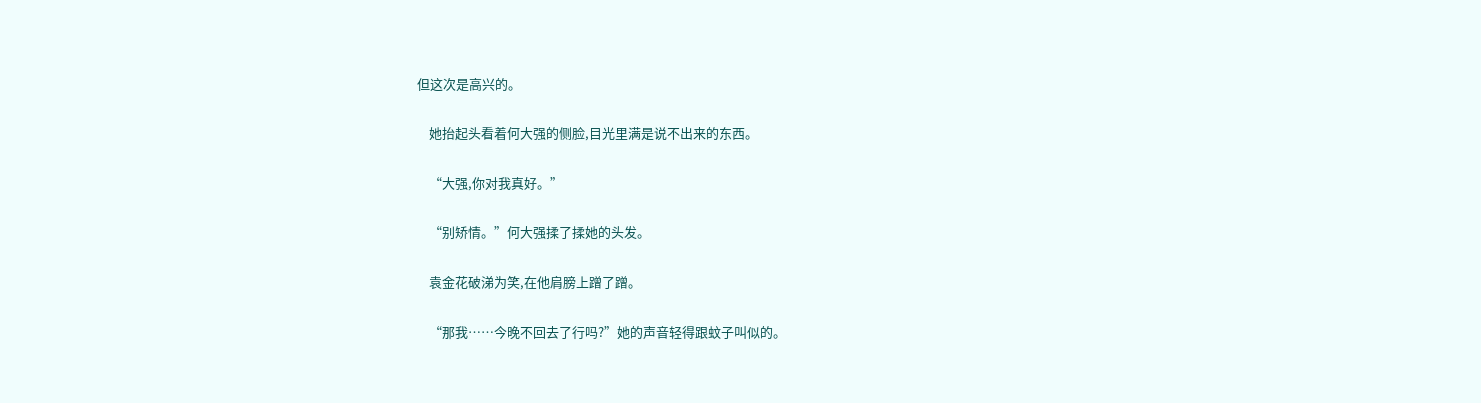但这次是高兴的。

    她抬起头看着何大强的侧脸,目光里满是说不出来的东西。

    “大强,你对我真好。”

    “别矫情。”何大强揉了揉她的头发。

    袁金花破涕为笑,在他肩膀上蹭了蹭。

    “那我……今晚不回去了行吗?”她的声音轻得跟蚊子叫似的。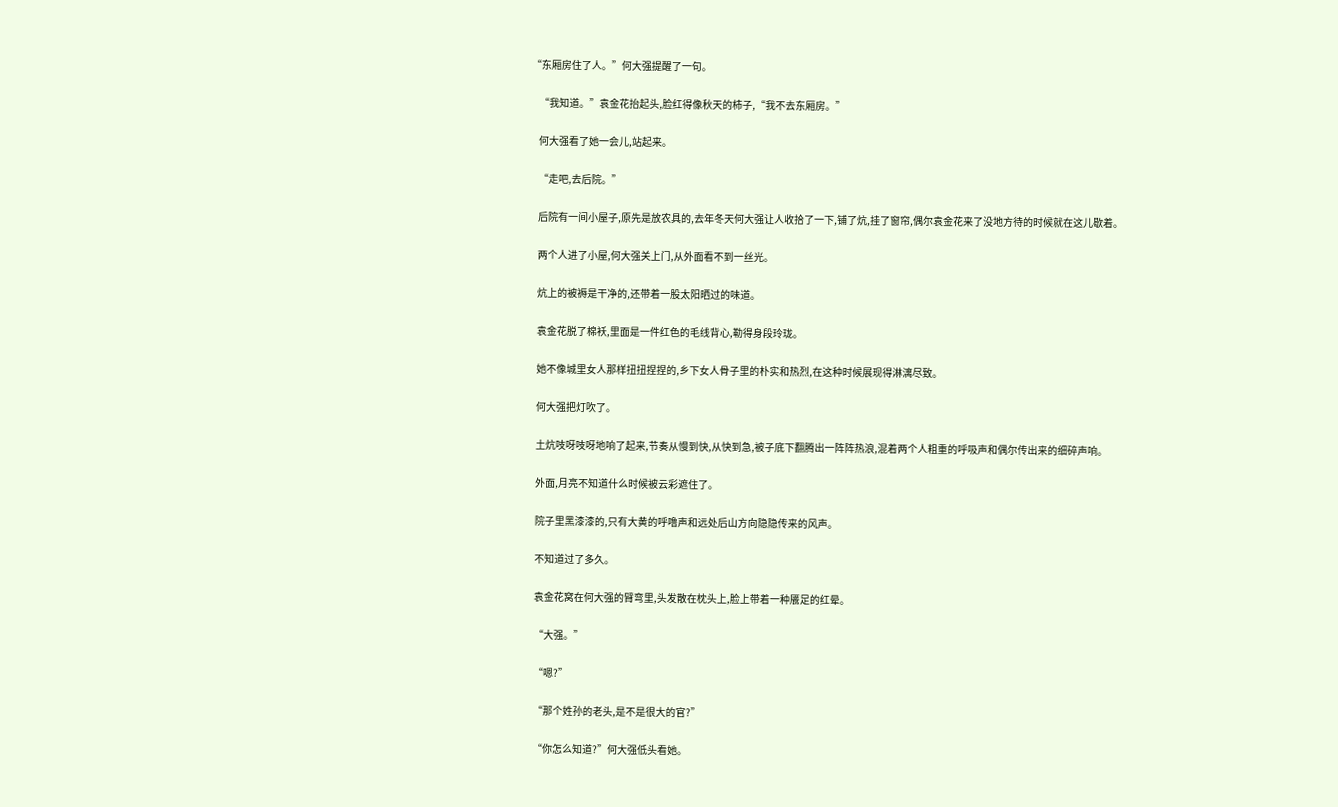“东厢房住了人。”何大强提醒了一句。

    “我知道。”袁金花抬起头,脸红得像秋天的柿子,“我不去东厢房。”

    何大强看了她一会儿,站起来。

    “走吧,去后院。”

    后院有一间小屋子,原先是放农具的,去年冬天何大强让人收拾了一下,铺了炕,挂了窗帘,偶尔袁金花来了没地方待的时候就在这儿歇着。

    两个人进了小屋,何大强关上门,从外面看不到一丝光。

    炕上的被褥是干净的,还带着一股太阳晒过的味道。

    袁金花脱了棉袄,里面是一件红色的毛线背心,勒得身段玲珑。

    她不像城里女人那样扭扭捏捏的,乡下女人骨子里的朴实和热烈,在这种时候展现得淋漓尽致。

    何大强把灯吹了。

    土炕吱呀吱呀地响了起来,节奏从慢到快,从快到急,被子底下翻腾出一阵阵热浪,混着两个人粗重的呼吸声和偶尔传出来的细碎声响。

    外面,月亮不知道什么时候被云彩遮住了。

    院子里黑漆漆的,只有大黄的呼噜声和远处后山方向隐隐传来的风声。

    不知道过了多久。

    袁金花窝在何大强的臂弯里,头发散在枕头上,脸上带着一种餍足的红晕。

    “大强。”

    “嗯?”

    “那个姓孙的老头,是不是很大的官?”

    “你怎么知道?”何大强低头看她。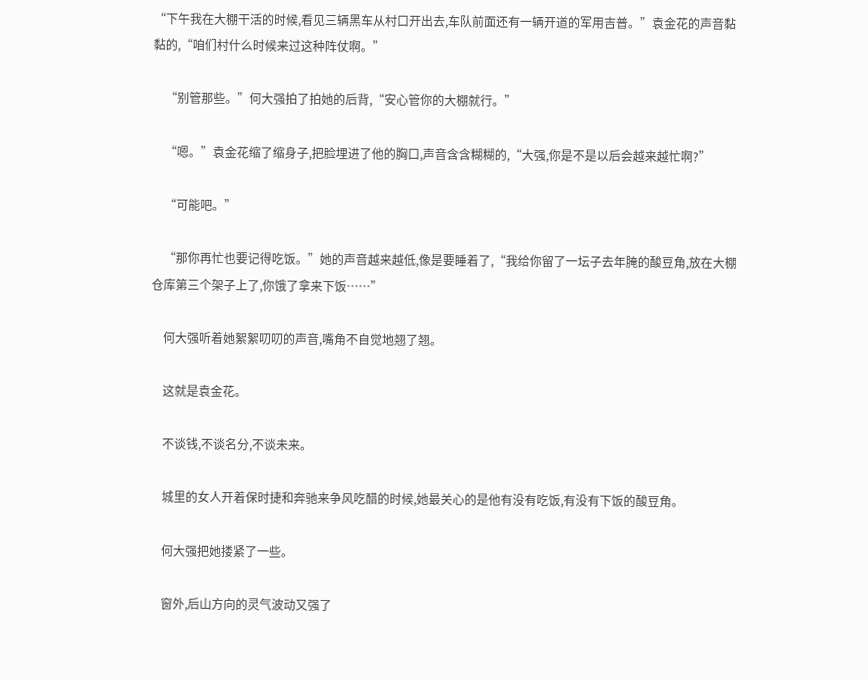“下午我在大棚干活的时候,看见三辆黑车从村口开出去,车队前面还有一辆开道的军用吉普。”袁金花的声音黏黏的,“咱们村什么时候来过这种阵仗啊。”

    “别管那些。”何大强拍了拍她的后背,“安心管你的大棚就行。”

    “嗯。”袁金花缩了缩身子,把脸埋进了他的胸口,声音含含糊糊的,“大强,你是不是以后会越来越忙啊?”

    “可能吧。”

    “那你再忙也要记得吃饭。”她的声音越来越低,像是要睡着了,“我给你留了一坛子去年腌的酸豆角,放在大棚仓库第三个架子上了,你饿了拿来下饭……”

    何大强听着她絮絮叨叨的声音,嘴角不自觉地翘了翘。

    这就是袁金花。

    不谈钱,不谈名分,不谈未来。

    城里的女人开着保时捷和奔驰来争风吃醋的时候,她最关心的是他有没有吃饭,有没有下饭的酸豆角。

    何大强把她搂紧了一些。

    窗外,后山方向的灵气波动又强了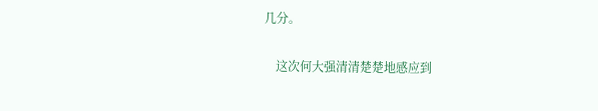几分。

    这次何大强清清楚楚地感应到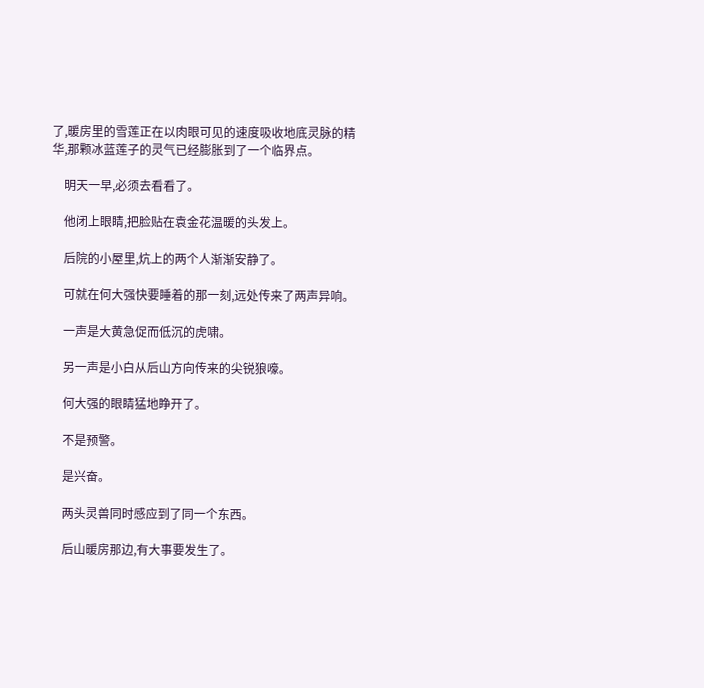了,暖房里的雪莲正在以肉眼可见的速度吸收地底灵脉的精华,那颗冰蓝莲子的灵气已经膨胀到了一个临界点。

    明天一早,必须去看看了。

    他闭上眼睛,把脸贴在袁金花温暖的头发上。

    后院的小屋里,炕上的两个人渐渐安静了。

    可就在何大强快要睡着的那一刻,远处传来了两声异响。

    一声是大黄急促而低沉的虎啸。

    另一声是小白从后山方向传来的尖锐狼嚎。

    何大强的眼睛猛地睁开了。

    不是预警。

    是兴奋。

    两头灵兽同时感应到了同一个东西。

    后山暖房那边,有大事要发生了。